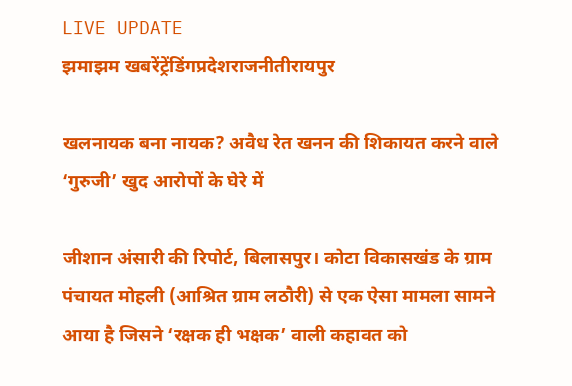LIVE UPDATE
झमाझम खबरेंट्रेंडिंगप्रदेशराजनीतीरायपुर

खलनायक बना नायक? अवैध रेत खनन की शिकायत करने वाले ‘गुरुजी’ खुद आरोपों के घेरे में

जीशान अंसारी की रिपोर्ट, बिलासपुर। कोटा विकासखंड के ग्राम पंचायत मोहली (आश्रित ग्राम लठौरी) से एक ऐसा मामला सामने आया है जिसने ‘रक्षक ही भक्षक’ वाली कहावत को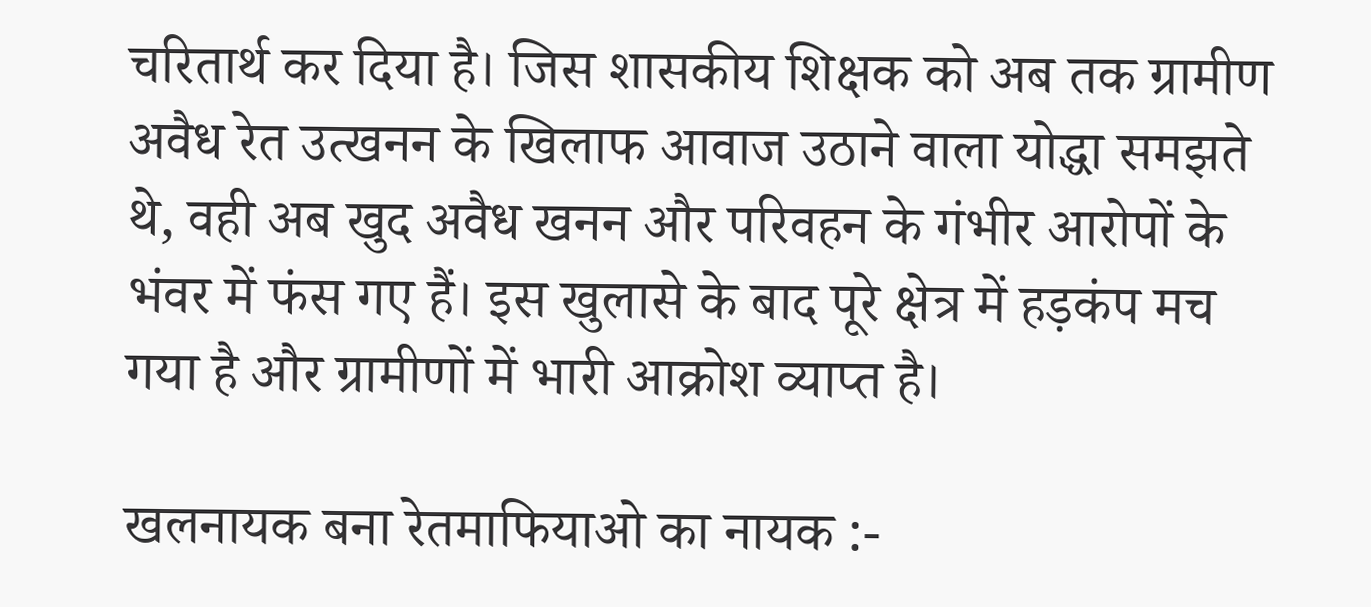चरितार्थ कर दिया है। जिस शासकीय शिक्षक को अब तक ग्रामीण अवैध रेत उत्खनन के खिलाफ आवाज उठाने वाला योद्धा समझते थे, वही अब खुद अवैध खनन और परिवहन के गंभीर आरोपों के भंवर में फंस गए हैं। इस खुलासे के बाद पूरे क्षेत्र में हड़कंप मच गया है और ग्रामीणों में भारी आक्रोश व्याप्त है।

खलनायक बना रेतमाफियाओ का नायक :-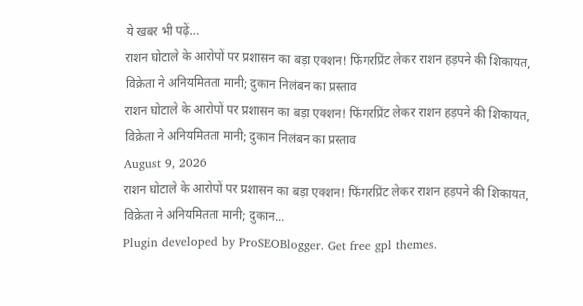ये खबर भी पढ़ें…
राशन घोटाले के आरोपों पर प्रशासन का बड़ा एक्शन! फिंगरप्रिंट लेकर राशन हड़पने की शिकायत, विक्रेता ने अनियमितता मानी; दुकान निलंबन का प्रस्ताव
राशन घोटाले के आरोपों पर प्रशासन का बड़ा एक्शन! फिंगरप्रिंट लेकर राशन हड़पने की शिकायत, विक्रेता ने अनियमितता मानी; दुकान निलंबन का प्रस्ताव
August 9, 2026
राशन घोटाले के आरोपों पर प्रशासन का बड़ा एक्शन! फिंगरप्रिंट लेकर राशन हड़पने की शिकायत, विक्रेता ने अनियमितता मानी; दुकान...
Plugin developed by ProSEOBlogger. Get free gpl themes.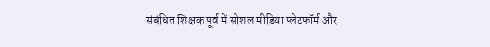संबंधित शिक्षक पूर्व में सोशल मीडिया प्लेटफॉर्म और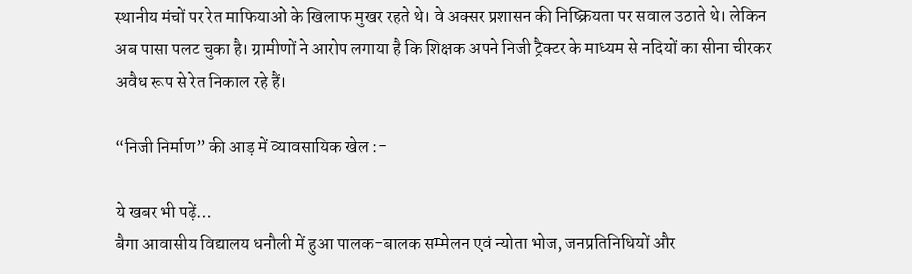स्थानीय मंचों पर रेत माफियाओं के खिलाफ मुखर रहते थे। वे अक्सर प्रशासन की निष्क्रियता पर सवाल उठाते थे। लेकिन अब पासा पलट चुका है। ग्रामीणों ने आरोप लगाया है कि शिक्षक अपने निजी ट्रैक्टर के माध्यम से नदियों का सीना चीरकर अवैध रूप से रेत निकाल रहे हैं।

“निजी निर्माण” की आड़ में व्यावसायिक खेल :-

ये खबर भी पढ़ें…
बैगा आवासीय विद्यालय धनौली में हुआ पालक-बालक सम्मेलन एवं न्योता भोज, जनप्रतिनिधियों और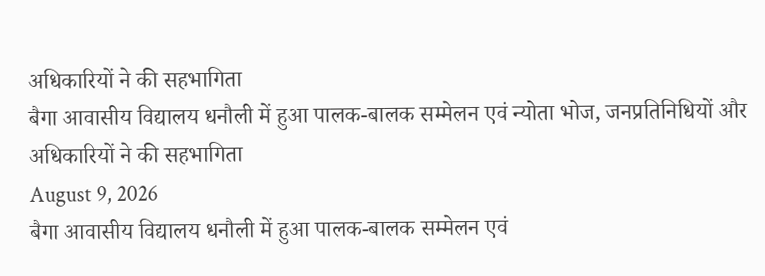अधिकारियों ने की सहभागिता
बैगा आवासीय विद्यालय धनौली में हुआ पालक-बालक सम्मेलन एवं न्योता भोज, जनप्रतिनिधियों और अधिकारियों ने की सहभागिता
August 9, 2026
बैगा आवासीय विद्यालय धनौली में हुआ पालक-बालक सम्मेलन एवं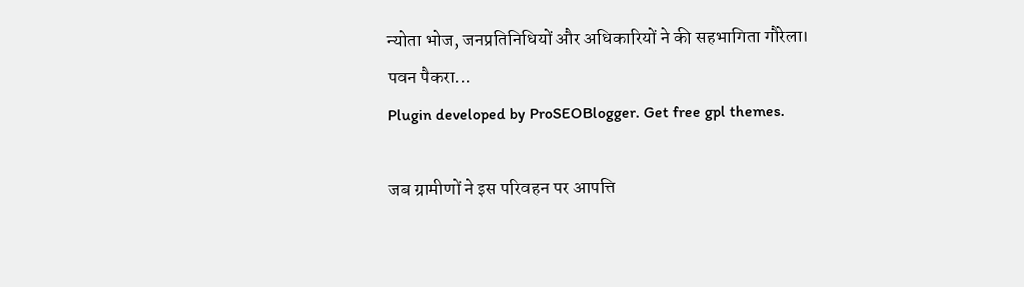न्योता भोज, जनप्रतिनिधियों और अधिकारियों ने की सहभागिता गौरेला। पवन पैकरा...
Plugin developed by ProSEOBlogger. Get free gpl themes.

जब ग्रामीणों ने इस परिवहन पर आपत्ति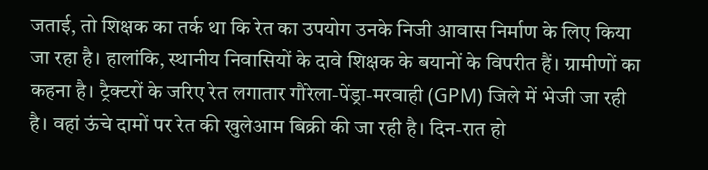जताई, तो शिक्षक का तर्क था कि रेत का उपयोग उनके निजी आवास निर्माण के लिए किया जा रहा है। हालांकि, स्थानीय निवासियों के दावे शिक्षक के बयानों के विपरीत हैं। ग्रामीणों का कहना है। ट्रैक्टरों के जरिए रेत लगातार गौरेला-पेंड्रा-मरवाही (GPM) जिले में भेजी जा रही है। वहां ऊंचे दामों पर रेत की खुलेआम बिक्री की जा रही है। दिन-रात हो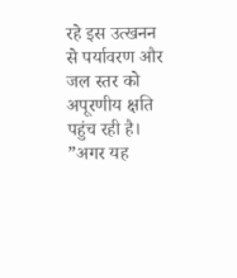रहे इस उत्खनन से पर्यावरण और जल स्तर को अपूरणीय क्षति पहुंच रही है। ”अगर यह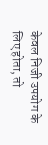केवल निजी उपयोग के लिए होता, तो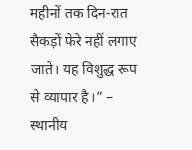महीनों तक दिन-रात सैकड़ों फेरे नहीं लगाए जाते। यह विशुद्ध रूप से व्यापार है।” – स्थानीय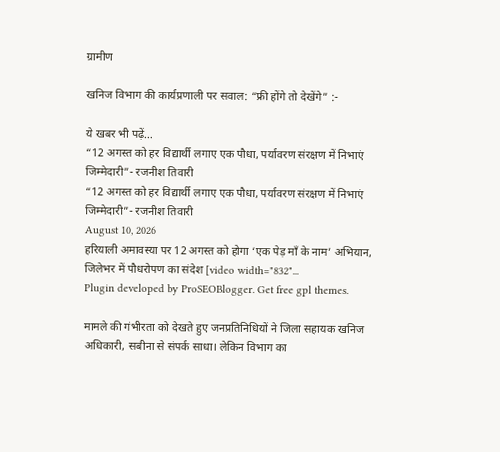ग्रामीण

खनिज विभाग की कार्यप्रणाली पर सवाल: “फ्री होंगे तो देखेंगे” :-

ये खबर भी पढ़ें…
“12 अगस्त को हर विद्यार्थी लगाए एक पौधा, पर्यावरण संरक्षण में निभाएं जिम्मेदारी”- रजनीश तिवारी
“12 अगस्त को हर विद्यार्थी लगाए एक पौधा, पर्यावरण संरक्षण में निभाएं जिम्मेदारी”- रजनीश तिवारी
August 10, 2026
हरियाली अमावस्या पर 12 अगस्त को होगा ‘एक पेड़ माँ के नाम’ अभियान, जिलेभर में पौधरोपण का संदेश [video width="832"...
Plugin developed by ProSEOBlogger. Get free gpl themes.

मामले की गंभीरता को देखते हुए जनप्रतिनिधियों ने जिला सहायक खनिज अधिकारी, सबीना से संपर्क साधा। लेकिन विभाग का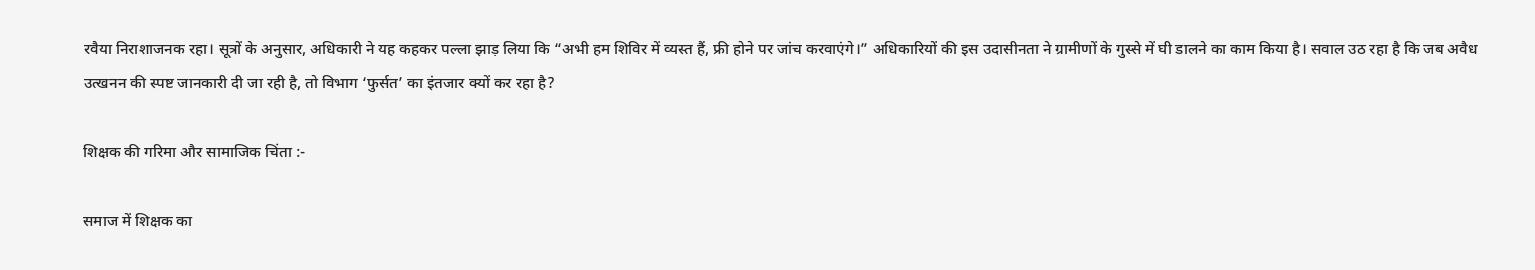रवैया निराशाजनक रहा। सूत्रों के अनुसार, अधिकारी ने यह कहकर पल्ला झाड़ लिया कि “अभी हम शिविर में व्यस्त हैं, फ्री होने पर जांच करवाएंगे।” अधिकारियों की इस उदासीनता ने ग्रामीणों के गुस्से में घी डालने का काम किया है। सवाल उठ रहा है कि जब अवैध उत्खनन की स्पष्ट जानकारी दी जा रही है, तो विभाग ‘फुर्सत’ का इंतजार क्यों कर रहा है?

शिक्षक की गरिमा और सामाजिक चिंता :-

समाज में शिक्षक का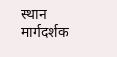स्थान मार्गदर्शक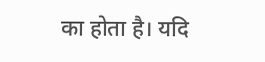का होता है। यदि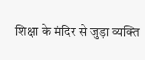शिक्षा के मंदिर से जुड़ा व्यक्ति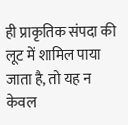ही प्राकृतिक संपदा की लूट में शामिल पाया जाता है, तो यह न केवल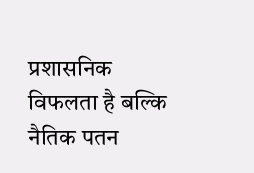प्रशासनिक विफलता है बल्कि नैतिक पतन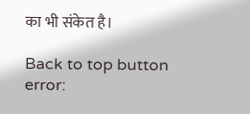का भी संकेत है।

Back to top button
error: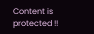Content is protected !!